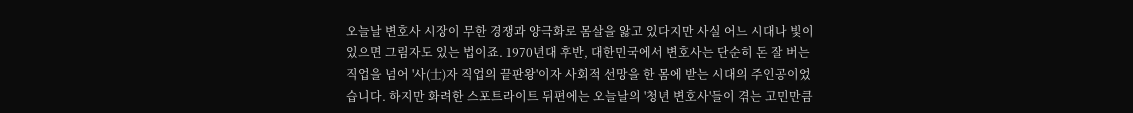오늘날 변호사 시장이 무한 경쟁과 양극화로 몸살을 앓고 있다지만 사실 어느 시대나 빛이 있으면 그림자도 있는 법이죠. 1970년대 후반, 대한민국에서 변호사는 단순히 돈 잘 버는 직업을 넘어 '사(士)자 직업의 끝판왕'이자 사회적 선망을 한 몸에 받는 시대의 주인공이었습니다. 하지만 화려한 스포트라이트 뒤편에는 오늘날의 '청년 변호사'들이 겪는 고민만큼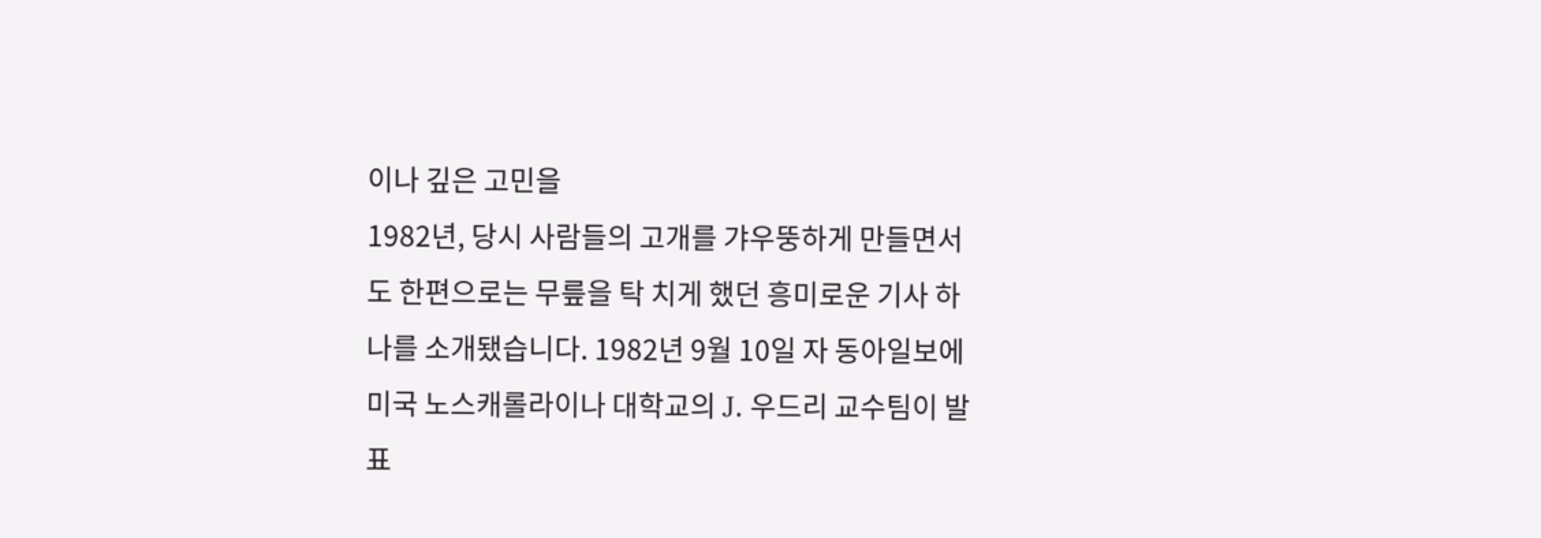이나 깊은 고민을
1982년, 당시 사람들의 고개를 갸우뚱하게 만들면서도 한편으로는 무릎을 탁 치게 했던 흥미로운 기사 하나를 소개됐습니다. 1982년 9월 10일 자 동아일보에 미국 노스캐롤라이나 대학교의 J. 우드리 교수팀이 발표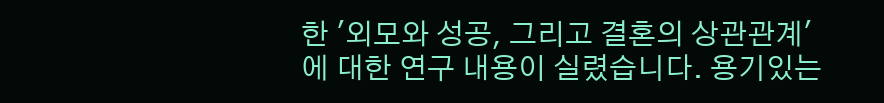한 '외모와 성공, 그리고 결혼의 상관관계'에 대한 연구 내용이 실렸습니다. 용기있는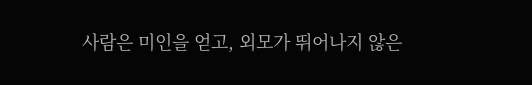사람은 미인을 얻고, 외모가 뛰어나지 않은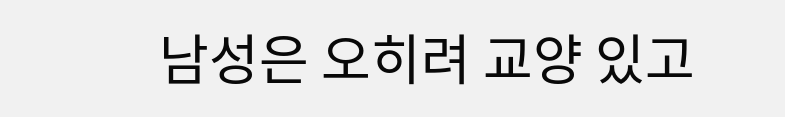남성은 오히려 교양 있고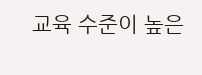교육 수준이 높은